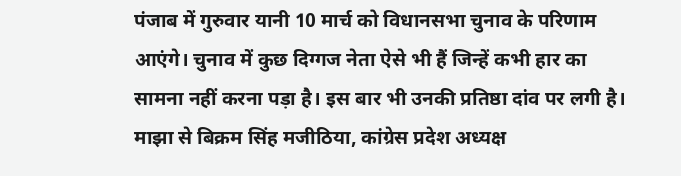पंजाब में गुरुवार यानी 10 मार्च को विधानसभा चुनाव के परिणाम आएंगे। चुनाव में कुछ दिग्गज नेता ऐसे भी हैं जिन्हें कभी हार का सामना नहीं करना पड़ा है। इस बार भी उनकी प्रतिष्ठा दांव पर लगी है। माझा से बिक्रम सिंह मजीठिया, कांग्रेस प्रदेश अध्यक्ष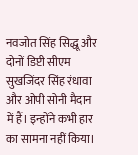नवजोत सिंह सिद्धू और दोनों डिप्टी सीएम सुखजिंदर सिंह रंधावा और ओपी सोनी मैदान में हैं। इन्होंने कभी हार का सामना नहीं किया।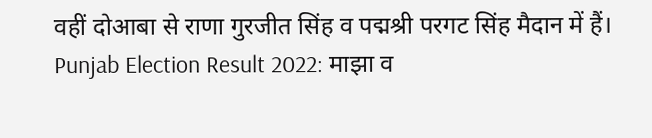वहीं दोआबा से राणा गुरजीत सिंह व पद्मश्री परगट सिंह मैदान में हैं।
Punjab Election Result 2022: माझा व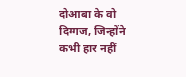दोआबा के वो दिग्गज, जिन्होंने कभी हार नहीं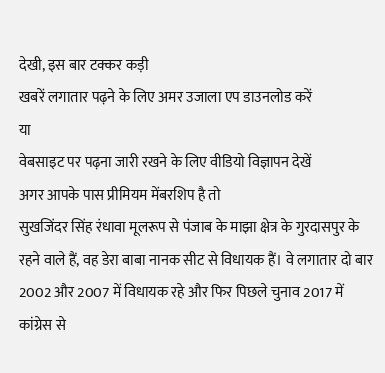देखी, इस बार टक्कर कड़ी
खबरें लगातार पढ़ने के लिए अमर उजाला एप डाउनलोड करें
या
वेबसाइट पर पढ़ना जारी रखने के लिए वीडियो विज्ञापन देखें
अगर आपके पास प्रीमियम मेंबरशिप है तो
सुखजिंदर सिंह रंधावा मूलरूप से पंजाब के माझा क्षेत्र के गुरदासपुर के रहने वाले हैं, वह डेरा बाबा नानक सीट से विधायक हैं। वे लगातार दो बार 2002 और 2007 में विधायक रहे और फिर पिछले चुनाव 2017 में कांग्रेस से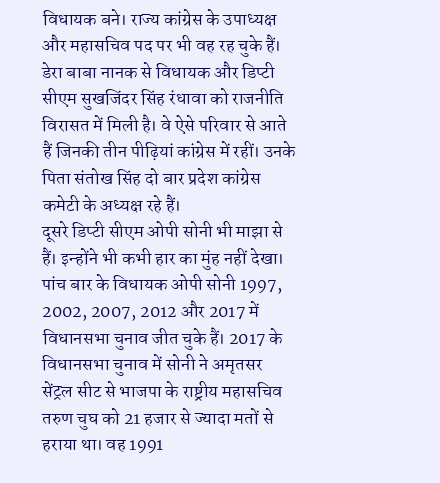विधायक बने। राज्य कांग्रेस के उपाध्यक्ष और महासचिव पद पर भी वह रह चुके हैं। डेरा बाबा नानक से विधायक और डिप्टी सीएम सुखजिंदर सिंह रंधावा को राजनीति विरासत में मिली है। वे ऐसे परिवार से आते हैं जिनकी तीन पीढ़ियां कांग्रेस में रहीं। उनके पिता संतोख सिंह दो बार प्रदेश कांग्रेस कमेटी के अध्यक्ष रहे हैं।
दूसरे डिप्टी सीएम ओपी सोनी भी माझा से हैं। इन्होंने भी कभी हार का मुंह नहीं देखा। पांच बार के विधायक ओपी सोनी 1997, 2002, 2007, 2012 और 2017 में विधानसभा चुनाव जीत चुके हैं। 2017 के विधानसभा चुनाव में सोनी ने अमृतसर सेंट्रल सीट से भाजपा के राष्ट्रीय महासचिव तरुण चुघ को 21 हजार से ज्यादा मतों से हराया था। वह 1991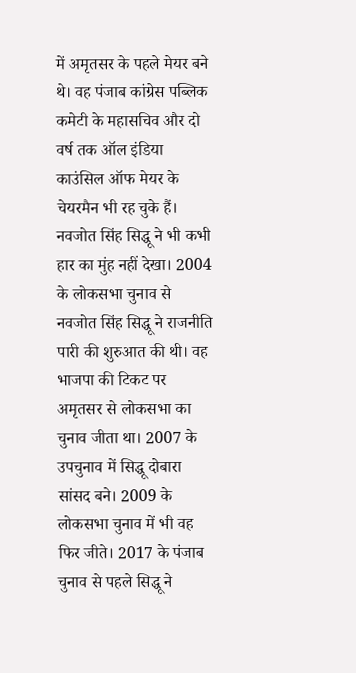में अमृतसर के पहले मेयर बने थे। वह पंजाब कांग्रेस पब्लिक कमेटी के महासचिव और दो वर्ष तक ऑल इंडिया काउंसिल ऑफ मेयर के चेयरमैन भी रह चुके हैं।
नवजोत सिंह सिद्धू ने भी कभी हार का मुंह नहीं देखा। 2004 के लोकसभा चुनाव से नवजोत सिंह सिद्धू ने राजनीति पारी की शुरुआत की थी। वह भाजपा की टिकट पर अमृतसर से लोकसभा का चुनाव जीता था। 2007 के उपचुनाव में सिद्धू दोबारा सांसद बने। 2009 के लोकसभा चुनाव में भी वह फिर जीते। 2017 के पंजाब चुनाव से पहले सिद्धू ने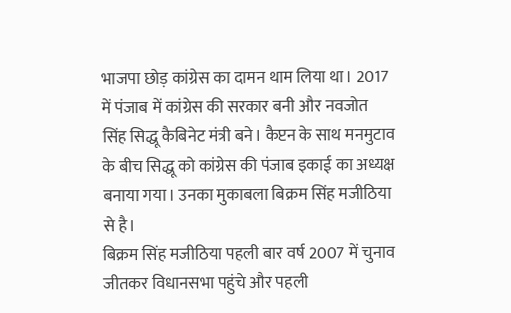भाजपा छोड़ कांग्रेस का दामन थाम लिया था। 2017 में पंजाब में कांग्रेस की सरकार बनी और नवजोत सिंह सिद्धू कैबिनेट मंत्री बने। कैप्टन के साथ मनमुटाव के बीच सिद्धू को कांग्रेस की पंजाब इकाई का अध्यक्ष बनाया गया। उनका मुकाबला बिक्रम सिंह मजीठिया से है।
बिक्रम सिंह मजीठिया पहली बार वर्ष 2007 में चुनाव जीतकर विधानसभा पहुंचे और पहली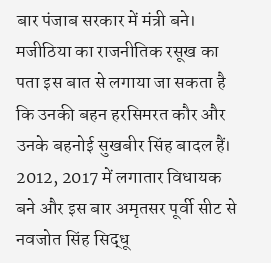बार पंजाब सरकार में मंत्री बने। मजीठिया का राजनीतिक रसूख का पता इस बात से लगाया जा सकता है कि उनकी बहन हरसिमरत कौर और उनके बहनोई सुखबीर सिंह बादल हैं। 2012, 2017 में लगातार विधायक बने और इस बार अमृतसर पूर्वी सीट से नवजोत सिंह सिद्धू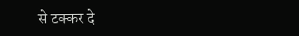से टक्कर दे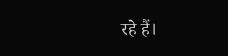रहे हैं।